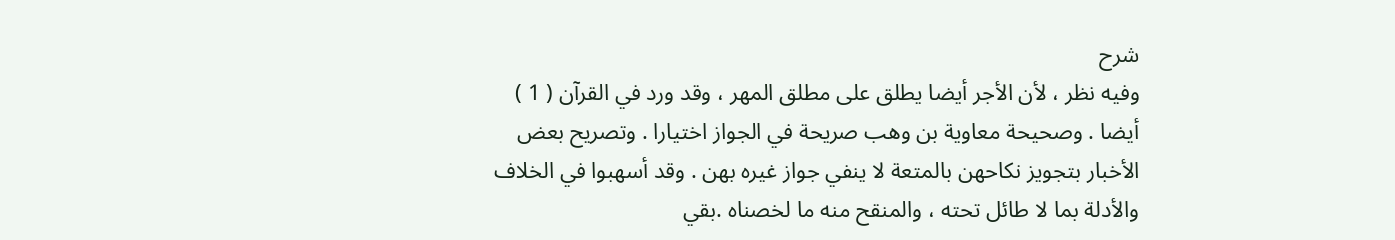شرح
وفيه نظر ، لأن الأجر أيضا يطلق على مطلق المهر ، وقد ورد في القرآن ( 1 )
أيضا . وصحيحة معاوية بن وهب صريحة في الجواز اختيارا . وتصريح بعض
الأخبار بتجويز نكاحهن بالمتعة لا ينفي جواز غيره بهن . وقد أسهبوا في الخلاف
والأدلة بما لا طائل تحته ، والمنقح منه ما لخصناه .بقي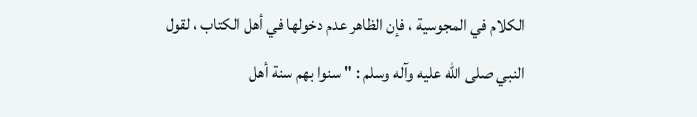الكلام في المجوسية ، فإن الظاهر عدم دخولها في أهل الكتاب ، لقول
النبي صلى الله عليه وآله وسلم : " سنوا بهم سنة أهل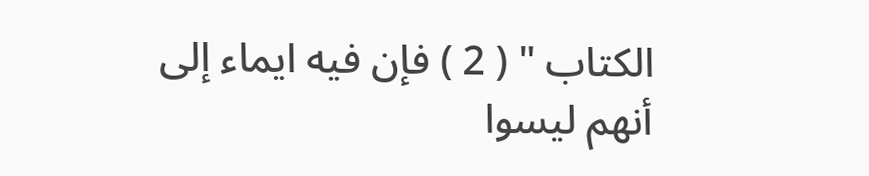الكتاب " ( 2 ) فإن فيه ايماء إلى
أنهم ليسوا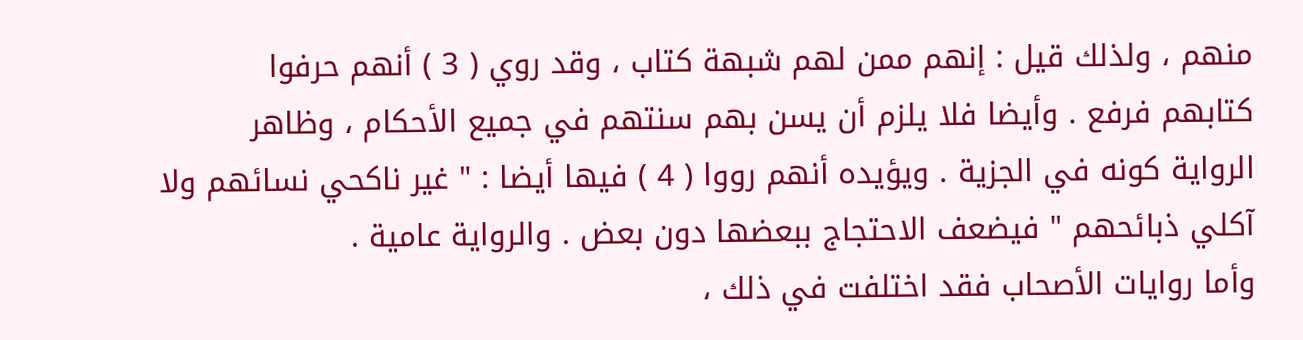منهم ، ولذلك قيل : إنهم ممن لهم شبهة كتاب ، وقد روي ( 3 ) أنهم حرفوا
كتابهم فرفع . وأيضا فلا يلزم أن يسن بهم سنتهم في جميع الأحكام ، وظاهر
الرواية كونه في الجزية . ويؤيده أنهم رووا ( 4 ) فيها أيضا : " غير ناكحي نسائهم ولا
آكلي ذبائحهم " فيضعف الاحتجاج ببعضها دون بعض . والرواية عامية .
وأما روايات الأصحاب فقد اختلفت في ذلك ،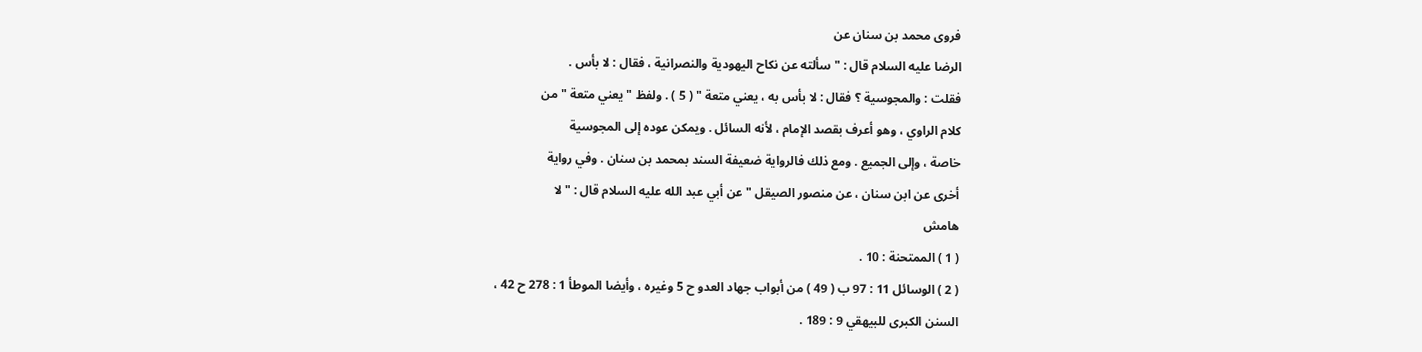فروى محمد بن سنان عن
الرضا عليه السلام قال : " سألته عن نكاح اليهودية والنصرانية ، فقال : لا بأس .
فقلت : والمجوسية ؟ فقال : لا بأس به ، يعني متعة " ( 5 ) . ولفظ " يعني متعة " من
كلام الراوي ، وهو أعرف بقصد الإمام ، لأنه السائل . ويمكن عوده إلى المجوسية
خاصة ، وإلى الجميع . ومع ذلك فالرواية ضعيفة السند بمحمد بن سنان . وفي رواية
أخرى عن ابن سنان ، عن منصور الصيقل " عن أبي عبد الله عليه السلام قال : " لا
هامش
( 1 ) الممتحنة : 10 .
( 2 ) الوسائل 11 : 97 ب ( 49 ) من أبواب جهاد العدو ح 5 وغيره ، وأيضا الموطأ 1 : 278 ح 42 ،
السنن الكبرى للبيهقي 9 : 189 .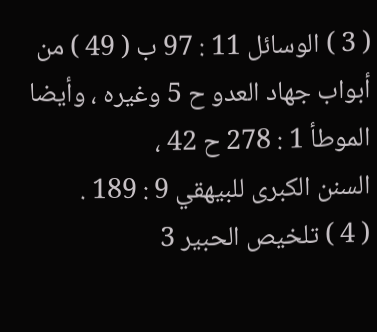( 3 ) الوسائل 11 : 97 ب ( 49 ) من أبواب جهاد العدو ح 5 وغيره ، وأيضا الموطأ 1 : 278 ح 42 ،
السنن الكبرى للبيهقي 9 : 189 .
( 4 ) تلخيص الحبير 3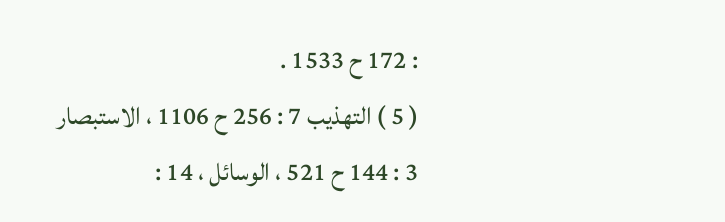: 172 ح 1533 .
( 5 ) التهذيب 7 : 256 ح 1106 ، الاستبصار 3 : 144 ح 521 ، الوسائل ، 14 :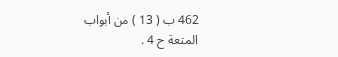462 ب ( 13 ) من أبواب
المتعة ح 4 .